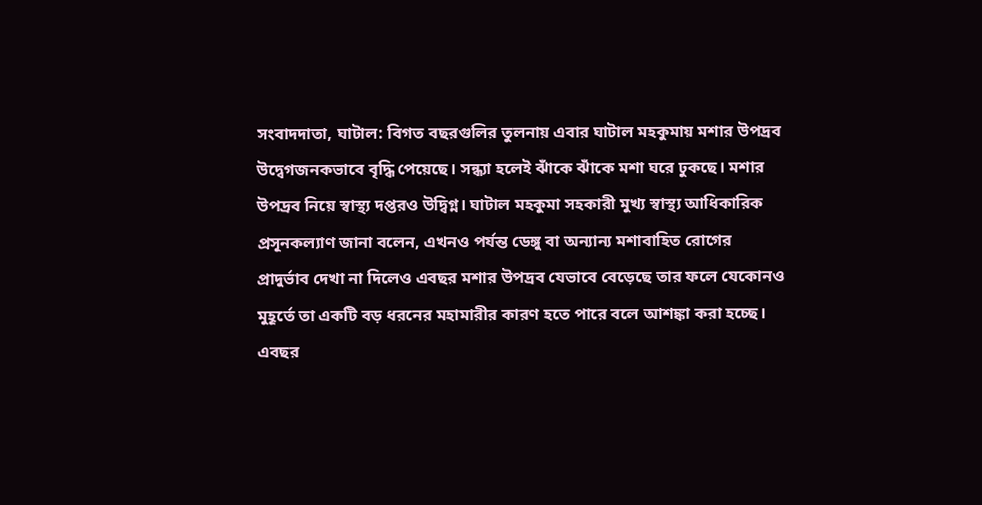সংবাদদাতা, ঘাটাল: বিগত বছরগুলির তুলনায় এবার ঘাটাল মহকুমায় মশার উপদ্রব উদ্বেগজনকভাবে বৃদ্ধি পেয়েছে। সন্ধ্যা হলেই ঝাঁকে ঝাঁকে মশা ঘরে ঢুকছে। মশার উপদ্রব নিয়ে স্বাস্থ্য দপ্তরও উদ্বিগ্ন। ঘাটাল মহকুমা সহকারী মুখ্য স্বাস্থ্য আধিকারিক প্রসূনকল্যাণ জানা বলেন, এখনও পর্যন্ত ডেঙ্গু বা অন্যান্য মশাবাহিত রোগের প্রাদুর্ভাব দেখা না দিলেও এবছর মশার উপদ্রব যেভাবে বেড়েছে তার ফলে যেকোনও মুহূর্তে তা একটি বড় ধরনের মহামারীর কারণ হতে পারে বলে আশঙ্কা করা হচ্ছে। এবছর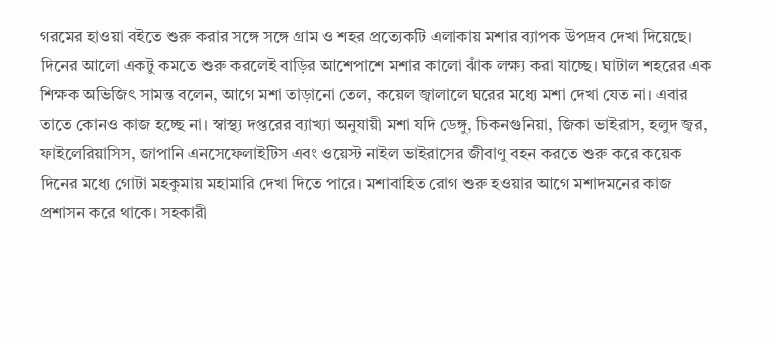গরমের হাওয়া বইতে শুরু করার সঙ্গে সঙ্গে গ্রাম ও শহর প্রত্যেকটি এলাকায় মশার ব্যাপক উপদ্রব দেখা দিয়েছে। দিনের আলো একটু কমতে শুরু করলেই বাড়ির আশেপাশে মশার কালো ঝাঁক লক্ষ্য করা যাচ্ছে। ঘাটাল শহরের এক শিক্ষক অভিজিৎ সামন্ত বলেন, আগে মশা তাড়ানো তেল, কয়েল জ্বালালে ঘরের মধ্যে মশা দেখা যেত না। এবার তাতে কোনও কাজ হচ্ছে না। স্বাস্থ্য দপ্তরের ব্যাখ্যা অনুযায়ী মশা যদি ডেঙ্গু, চিকনগুনিয়া, জিকা ভাইরাস, হলুদ জ্বর, ফাইলেরিয়াসিস, জাপানি এনসেফেলাইটিস এবং ওয়েস্ট নাইল ভাইরাসের জীবাণু বহন করতে শুরু করে কয়েক দিনের মধ্যে গোটা মহকুমায় মহামারি দেখা দিতে পারে। মশাবাহিত রোগ শুরু হওয়ার আগে মশাদমনের কাজ প্রশাসন করে থাকে। সহকারী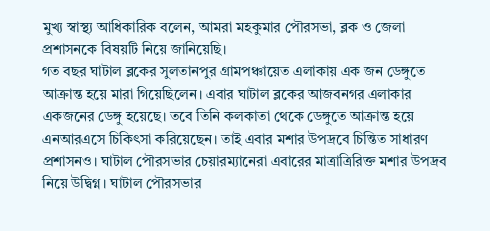মুখ্য স্বাস্থ্য আধিকারিক বলেন, আমরা মহকুমার পৌরসভা, ব্লক ও জেলা প্রশাসনকে বিষয়টি নিয়ে জানিয়েছি।
গত বছর ঘাটাল ব্লকের সুলতানপুর গ্রামপঞ্চায়েত এলাকায় এক জন ডেঙ্গুতে আক্রান্ত হয়ে মারা গিয়েছিলেন। এবার ঘাটাল ব্লকের আজবনগর এলাকার একজনের ডেঙ্গু হয়েছে। তবে তিনি কলকাতা থেকে ডেঙ্গুতে আক্রান্ত হয়ে এনআরএসে চিকিৎসা করিয়েছেন। তাই এবার মশার উপদ্রবে চিন্তিত সাধারণ প্রশাসনও। ঘাটাল পৌরসভার চেয়ারম্যানেরা এবারের মাত্রাত্রিরিক্ত মশার উপদ্রব নিয়ে উদ্বিগ্ন। ঘাটাল পৌরসভার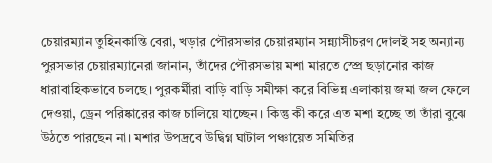চেয়ারম্যান তুহিনকান্তি বেরা, খড়ার পৌরসভার চেয়ারম্যান সন্ন্যাসীচরণ দোলই সহ অন্যান্য পুরসভার চেয়ারম্যানেরা জানান, তাঁদের পৌরসভায় মশা মারতে স্প্রে ছড়ানোর কাজ ধারাবাহিকভাবে চলছে। পুরকর্মীরা বাড়ি বাড়ি সমীক্ষা করে বিভিন্ন এলাকায় জমা জল ফেলে দেওয়া, ড্রেন পরিষ্কারের কাজ চালিয়ে যাচ্ছেন। কিন্তু কী করে এত মশা হচ্ছে তা তাঁরা বুঝে উঠতে পারছেন না। মশার উপদ্রবে উদ্বিগ্ন ঘাটাল পঞ্চায়েত সমিতির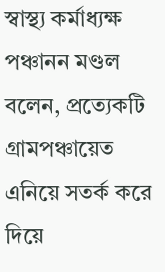স্বাস্থ্য কর্মাধ্যক্ষ পঞ্চানন মণ্ডল বলেন, প্রত্যেকটি গ্রামপঞ্চায়েত এনিয়ে সতর্ক করে দিয়ে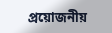প্রয়োজনীয়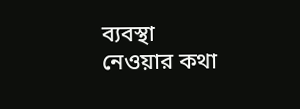ব্যবস্থা নেওয়ার কথা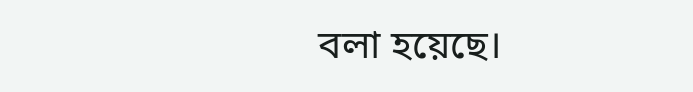বলা হয়েছে।